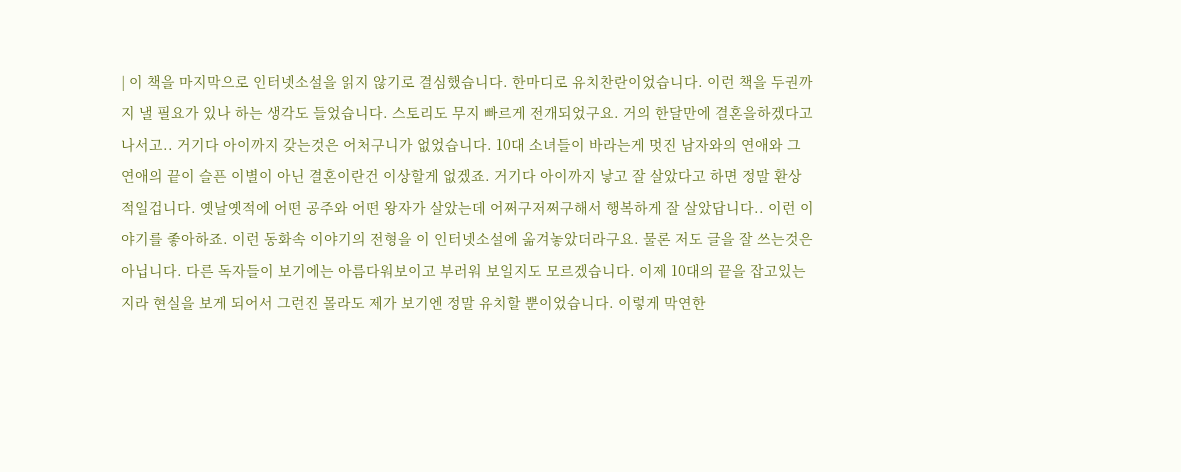| 이 책을 마지막으로 인터넷소설을 읽지 않기로 결심했습니다. 한마디로 유치찬란이었습니다. 이런 책을 두권까지 낼 필요가 있나 하는 생각도 들었습니다. 스토리도 무지 빠르게 전개되었구요. 거의 한달만에 결혼을하겠다고 나서고.. 거기다 아이까지 갖는것은 어처구니가 없었습니다. 10대 소녀들이 바라는게 멋진 남자와의 연애와 그 연애의 끝이 슬픈 이별이 아닌 결혼이란건 이상할게 없겠죠. 거기다 아이까지 낳고 잘 살았다고 하면 정말 환상적일겁니다. 옛날옛적에 어떤 공주와 어떤 왕자가 살았는데 어쩌구저쩌구해서 행복하게 잘 살았답니다.. 이런 이야기를 좋아하죠. 이런 동화속 이야기의 전형을 이 인터넷소설에 옮겨놓았더라구요. 물론 저도 글을 잘 쓰는것은 아닙니다. 다른 독자들이 보기에는 아름다워보이고 부러워 보일지도 모르겠습니다. 이제 10대의 끝을 잡고있는지라 현실을 보게 되어서 그런진 몰라도 제가 보기엔 정말 유치할 뿐이었습니다. 이렇게 막연한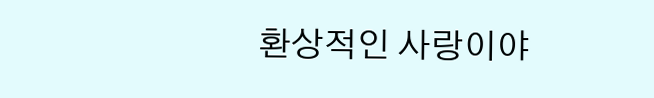환상적인 사랑이야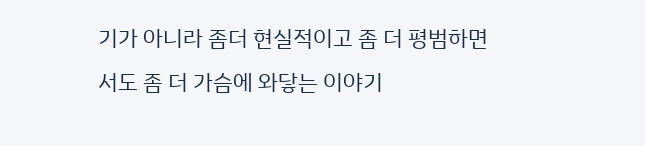기가 아니라 좀더 현실적이고 좀 더 평범하면서도 좀 더 가슴에 와닿는 이야기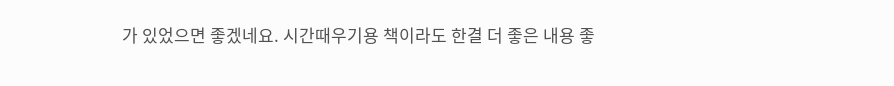가 있었으면 좋겠네요. 시간때우기용 책이라도 한결 더 좋은 내용 좋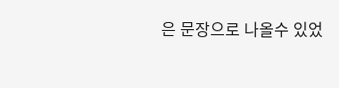은 문장으로 나올수 있었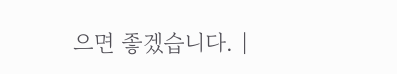으면 좋겠습니다. |